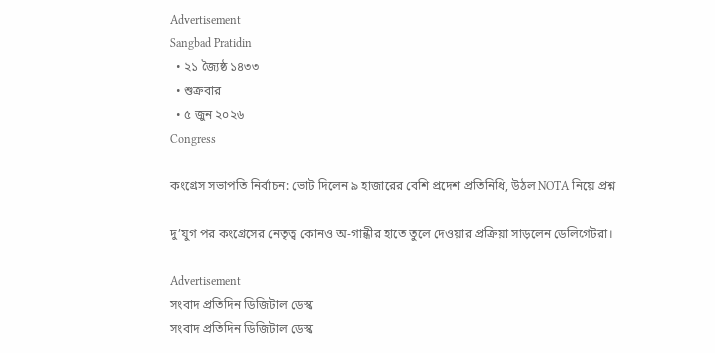Advertisement
Sangbad Pratidin
  • ২১ জ্যৈষ্ঠ ১৪৩৩
  • শুক্রবার
  • ৫ জুন ২০২৬
Congress

কংগ্রেস সভাপতি নির্বাচন: ভোট দিলেন ৯ হাজারের বেশি প্রদেশ প্রতিনিধি, উঠল NOTA নিয়ে প্রশ্ন

দু’যুগ পর কংগ্রেসের নেতৃত্ব কোনও অ-গান্ধীর হাতে তুলে দেওয়ার প্রক্রিয়া সাড়লেন ডেলিগেটরা।

Advertisement
সংবাদ প্রতিদিন ডিজিটাল ডেস্ক
সংবাদ প্রতিদিন ডিজিটাল ডেস্ক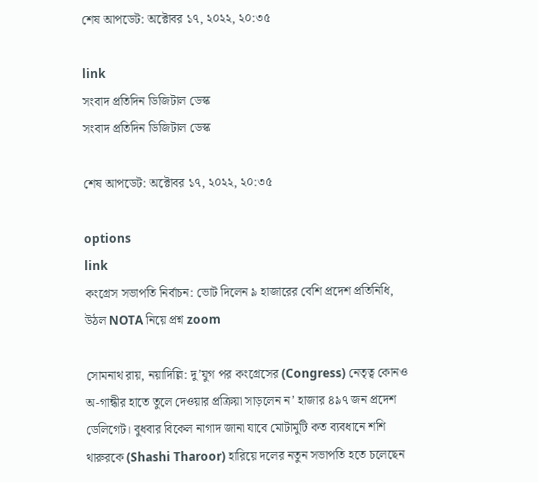শেষ আপডেট: অক্টোবর ১৭, ২০২২, ২০:৩৫

link
সংবাদ প্রতিদিন ডিজিটাল ডেস্ক
সংবাদ প্রতিদিন ডিজিটাল ডেস্ক

শেষ আপডেট: অক্টোবর ১৭, ২০২২, ২০:৩৫

options
link
কংগ্রেস সভাপতি নির্বাচন: ভোট দিলেন ৯ হাজারের বেশি প্রদেশ প্রতিনিধি, উঠল NOTA নিয়ে প্রশ্ন zoom

সোমনাথ রায়, নয়াদিল্লি: দু’যুগ পর কংগ্রেসের (Congress) নেতৃত্ব কোনও অ-গান্ধীর হাতে তুলে দেওয়ার প্রক্রিয়া সাড়লেন ন’ হাজার ৪৯৭ জন প্রদেশ ডেলিগেট। বুধবার বিকেল নাগাদ জানা যাবে মোটামুটি কত ব্যবধানে শশি থারুরকে (Shashi Tharoor) হারিয়ে দলের নতুন সভাপতি হতে চলেছেন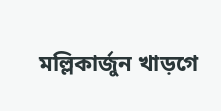মল্লিকার্জুন খাড়গে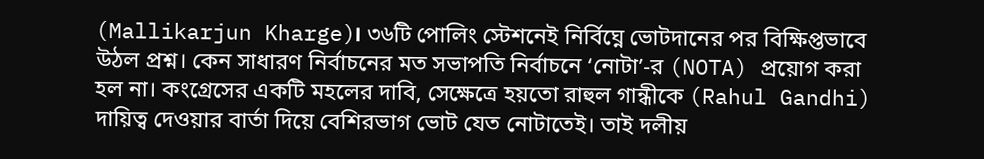(Mallikarjun Kharge)। ৩৬টি পোলিং স্টেশনেই নির্বিঘ্নে ভোটদানের পর বিক্ষিপ্তভাবে উঠল প্রশ্ন। কেন সাধারণ নির্বাচনের মত সভাপতি নির্বাচনে ‘নোটা’-র (NOTA) প্রয়োগ করা হল না। কংগ্রেসের একটি মহলের দাবি, সেক্ষেত্রে হয়তো রাহুল গান্ধীকে (Rahul Gandhi) দায়িত্ব দেওয়ার বার্তা দিয়ে বেশিরভাগ ভোট যেত নোটাতেই। তাই দলীয়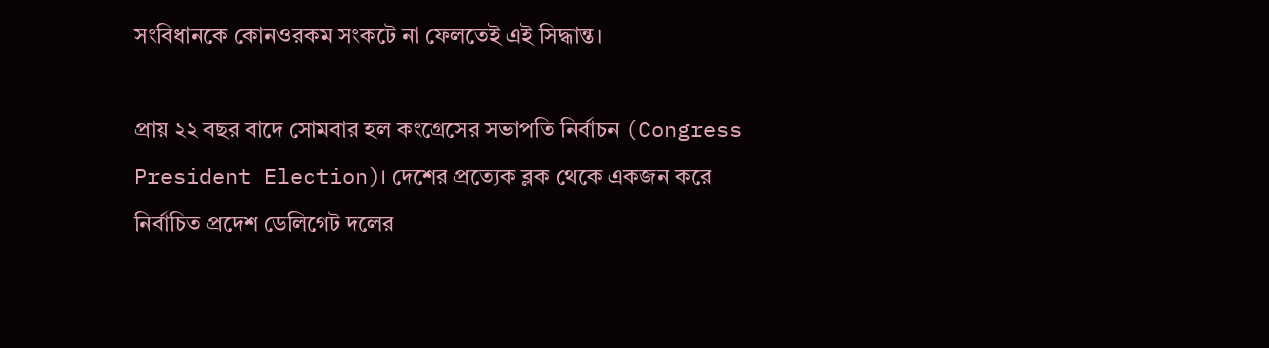সংবিধানকে কোনওরকম সংকটে না ফেলতেই এই সিদ্ধান্ত।

প্রায় ২২ বছর বাদে সোমবার হল কংগ্রেসের সভাপতি নির্বাচন (Congress President Election)। দেশের প্রত্যেক ব্লক থেকে একজন করে নির্বাচিত প্রদেশ ডেলিগেট দলের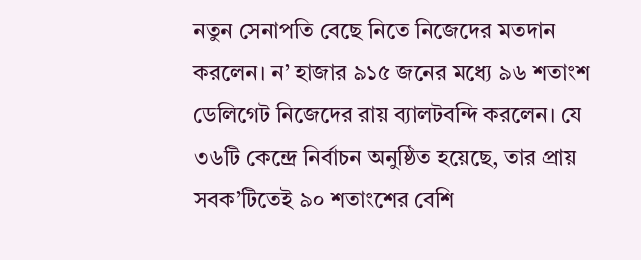নতুন সেনাপতি বেছে নিতে নিজেদের মতদান করলেন। ন’ হাজার ৯১৫ জনের মধ্যে ৯৬ শতাংশ ডেলিগেট নিজেদের রায় ব্যালটবন্দি করলেন। যে ৩৬টি কেন্দ্রে নির্বাচন অনুষ্ঠিত হয়েছে, তার প্রায় সবক’টিতেই ৯০ শতাংশের বেশি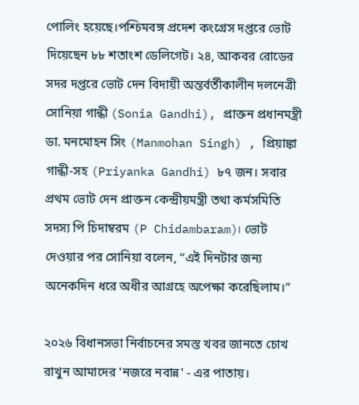পোলিং হয়েছে।পশ্চিমবঙ্গ প্রদেশ কংগ্রেস দপ্তরে ভোট দিয়েছেন ৮৮ শতাংশ ডেলিগেট। ২৪, আকবর রোডের সদর দপ্তরে ভোট দেন বিদায়ী অন্তর্বর্তীকালীন দলনেত্রী সোনিয়া গান্ধী (Sonia Gandhi), প্রাক্তন প্রধানমন্ত্রী ডা. মনমোহন সিং (Manmohan Singh) , প্রিয়াঙ্কা গান্ধী-সহ (Priyanka Gandhi) ৮৭ জন। সবার প্রথম ভোট দেন প্রাক্তন কেন্দ্রীয়মন্ত্রী তথা কর্মসমিতি সদস্য পি চিদাম্বরম (P Chidambaram)। ভোট দেওয়ার পর সোনিয়া বলেন, “এই দিনটার জন্য অনেকদিন ধরে অধীর আগ্রহে অপেক্ষা করেছিলাম।”

২০২৬ বিধানসভা নির্বাচনের সমস্ত খবর জানতে চোখ রাখুন আমাদের 'নজরে নবান্ন' - এর পাতায়।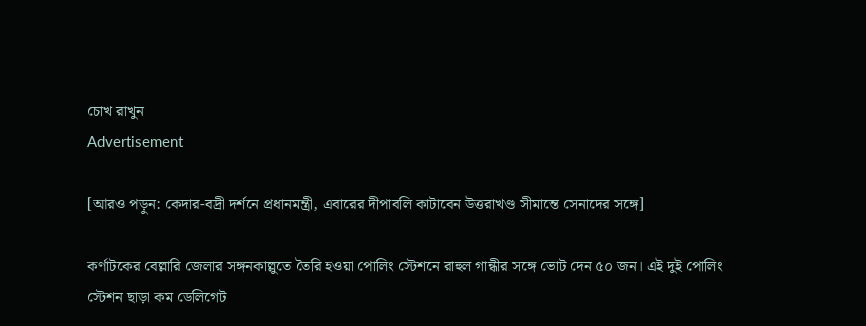চোখ রাখুন
Advertisement

[আরও পড়ুন: কেদার-বদ্রী দর্শনে প্রধানমন্ত্রী, এবারের দীপাবলি কাটাবেন উত্তরাখণ্ড সীমান্তে সেনাদের সঙ্গে]

কর্ণাটকের বেল্লারি জেলার সঙ্গনকাল্লুতে তৈরি হওয়া পোলিং স্টেশনে রাহুল গান্ধীর সঙ্গে ভোট দেন ৫০ জন। এই দুই পোলিং স্টেশন ছাড়া কম ডেলিগেট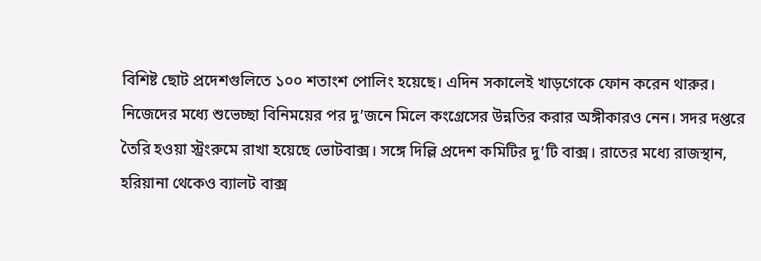বিশিষ্ট ছোট প্রদেশগুলিতে ১০০ শতাংশ পোলিং হয়েছে। এদিন সকালেই খাড়গেকে ফোন করেন থারুর। নিজেদের মধ্যে শুভেচ্ছা বিনিময়ের পর দু’জনে মিলে কংগ্রেসের উন্নতির করার অঙ্গীকারও নেন। সদর দপ্তরে তৈরি হওয়া স্ট্রংরুমে রাখা হয়েছে ভোটবাক্স। সঙ্গে দিল্লি প্রদেশ কমিটির দু’টি বাক্স। রাতের মধ্যে রাজস্থান, হরিয়ানা থেকেও ব্যালট বাক্স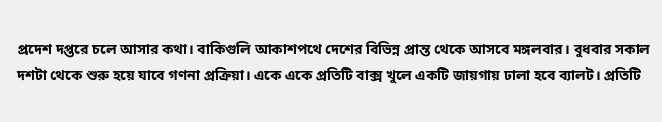প্রদেশ দপ্তরে চলে আসার কথা। বাকিগুলি আকাশপথে দেশের বিভিন্ন প্রান্ত থেকে আসবে মঙ্গলবার। বুধবার সকাল দশটা থেকে শুরু হয়ে যাবে গণনা প্রক্রিয়া। একে একে প্রতিটি বাক্স খুলে একটি জায়গায় ঢালা হবে ব্যালট। প্রতিটি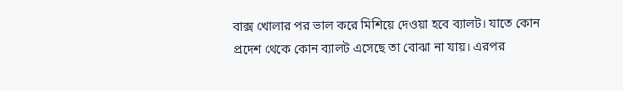বাক্স খোলার পর ভাল করে মিশিয়ে দেওয়া হবে ব্যালট। যাতে কোন প্রদেশ থেকে কোন ব্যালট এসেছে তা বোঝা না যায়। এরপর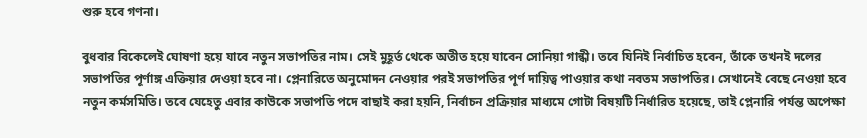শুরু হবে গণনা।

বুধবার বিকেলেই ঘোষণা হয়ে যাবে নতুন সভাপতির নাম। সেই মুহূর্ত থেকে অতীত হয়ে যাবেন সোনিয়া গান্ধী। তবে যিনিই নির্বাচিত হবেন, তাঁকে তখনই দলের সভাপতির পূর্ণাঙ্গ এক্তিয়ার দেওয়া হবে না। প্লেনারিতে অনুমোদন নেওয়ার পরই সভাপতির পূর্ণ দায়িত্ব পাওয়ার কথা নবতম সভাপতির। সেখানেই বেছে নেওয়া হবে নতুন কর্মসমিতি। তবে যেহেতু এবার কাউকে সভাপতি পদে বাছাই করা হয়নি, নির্বাচন প্রক্রিয়ার মাধ্যমে গোটা বিষয়টি নির্ধারিত হয়েছে, তাই প্লেনারি পর্যন্ত অপেক্ষা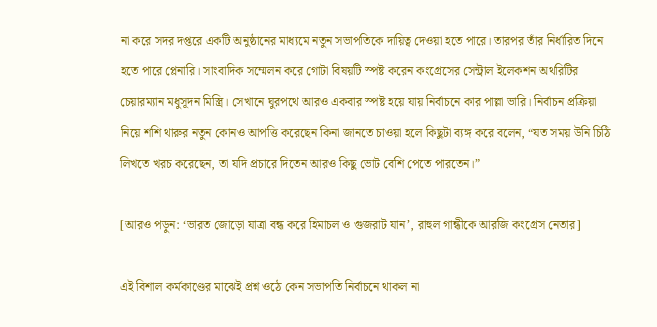না করে সদর দপ্তরে একটি অনুষ্ঠানের মাধ্যমে নতুন সভাপতিকে দায়িত্ব দেওয়া হতে পারে। তারপর তাঁর নির্ধারিত দিনে হতে পারে প্লেনারি। সাংবাদিক সম্মেলন করে গোটা বিষয়টি স্পষ্ট করেন কংগ্রেসের সেন্ট্রাল ইলেকশন অথরিটির চেয়ারম্যান মধুসূদন মিস্ত্রি। সেখানে ঘুরপথে আরও একবার স্পষ্ট হয়ে যায় নির্বাচনে কার পাল্লা ভারি। নির্বাচন প্রক্রিয়া নিয়ে শশি থারুর নতুন কোনও আপত্তি করেছেন কিনা জানতে চাওয়া হলে কিছুটা ব্যঙ্গ করে বলেন, “যত সময় উনি চিঠি লিখতে খরচ করেছেন, তা যদি প্রচারে দিতেন আরও কিছু ভোট বেশি পেতে পারতেন।”

[আরও পড়ুন: ‘ভারত জোড়ো যাত্রা বন্ধ করে হিমাচল ও গুজরাট যান’, রাহুল গান্ধীকে আরজি কংগ্রেস নেতার]

এই বিশাল কর্মকাণ্ডের মাঝেই প্রশ্ন ওঠে কেন সভাপতি নির্বাচনে থাকল না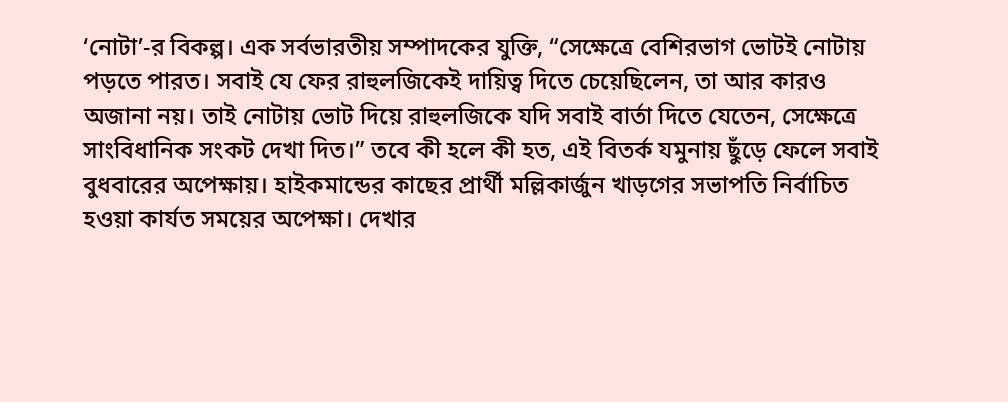‘নোটা’-র বিকল্প। এক সর্বভারতীয় সম্পাদকের যুক্তি, “সেক্ষেত্রে বেশিরভাগ ভোটই নোটায় পড়তে পারত। সবাই যে ফের রাহুলজিকেই দায়িত্ব দিতে চেয়েছিলেন, তা আর কারও অজানা নয়। তাই নোটায় ভোট দিয়ে রাহুলজিকে যদি সবাই বার্তা দিতে যেতেন, সেক্ষেত্রে সাংবিধানিক সংকট দেখা দিত।” তবে কী হলে কী হত, এই বিতর্ক যমুনায় ছুঁড়ে ফেলে সবাই বুধবারের অপেক্ষায়। হাইকমান্ডের কাছের প্রার্থী মল্লিকার্জুন খাড়গের সভাপতি নির্বাচিত হওয়া কার্যত সময়ের অপেক্ষা। দেখার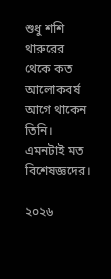শুধু শশি থারুরের থেকে কত আলোকবর্ষ আগে থাকেন তিনি। এমনটাই মত বিশেষজ্ঞদের।

২০২৬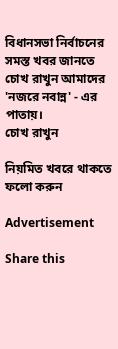বিধানসভা নির্বাচনের সমস্ত খবর জানতে চোখ রাখুন আমাদের 'নজরে নবান্ন' - এর পাতায়।
চোখ রাখুন

নিয়মিত খবরে থাকতে ফলো করুন

Advertisement

Share this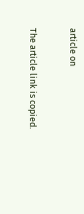article on

The article link is copied.